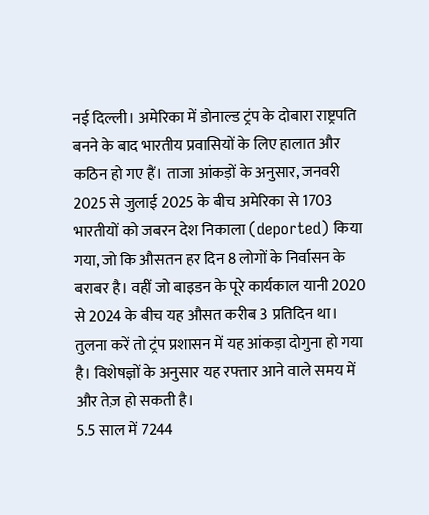नई दिल्ली। अमेरिका में डोनाल्ड ट्रंप के दोबारा राष्ट्रपति बनने के बाद भारतीय प्रवासियों के लिए हालात और कठिन हो गए हैं। ताजा आंकड़ों के अनुसार, जनवरी 2025 से जुलाई 2025 के बीच अमेरिका से 1703 भारतीयों को जबरन देश निकाला (deported) किया गया, जो कि औसतन हर दिन 8 लोगों के निर्वासन के बराबर है। वहीं जो बाइडन के पूरे कार्यकाल यानी 2020 से 2024 के बीच यह औसत करीब 3 प्रतिदिन था। तुलना करें तो ट्रंप प्रशासन में यह आंकड़ा दोगुना हो गया है। विशेषज्ञों के अनुसार यह रफ्तार आने वाले समय में और तेज़ हो सकती है।
5.5 साल में 7244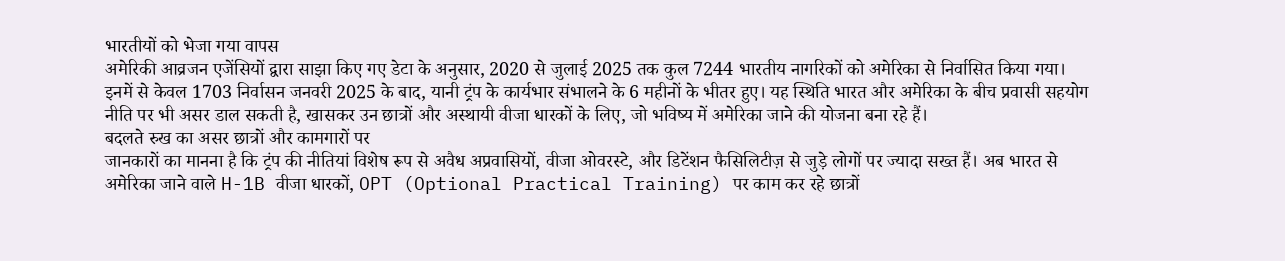भारतीयों को भेजा गया वापस
अमेरिकी आव्रजन एजेंसियों द्वारा साझा किए गए डेटा के अनुसार, 2020 से जुलाई 2025 तक कुल 7244 भारतीय नागरिकों को अमेरिका से निर्वासित किया गया। इनमें से केवल 1703 निर्वासन जनवरी 2025 के बाद, यानी ट्रंप के कार्यभार संभालने के 6 महीनों के भीतर हुए। यह स्थिति भारत और अमेरिका के बीच प्रवासी सहयोग नीति पर भी असर डाल सकती है, खासकर उन छात्रों और अस्थायी वीजा धारकों के लिए, जो भविष्य में अमेरिका जाने की योजना बना रहे हैं।
बदलते रुख का असर छात्रों और कामगारों पर
जानकारों का मानना है कि ट्रंप की नीतियां विशेष रूप से अवैध अप्रवासियों, वीजा ओवरस्टे, और डिटेंशन फैसिलिटीज़ से जुड़े लोगों पर ज्यादा सख्त हैं। अब भारत से अमेरिका जाने वाले H-1B वीजा धारकों, OPT (Optional Practical Training) पर काम कर रहे छात्रों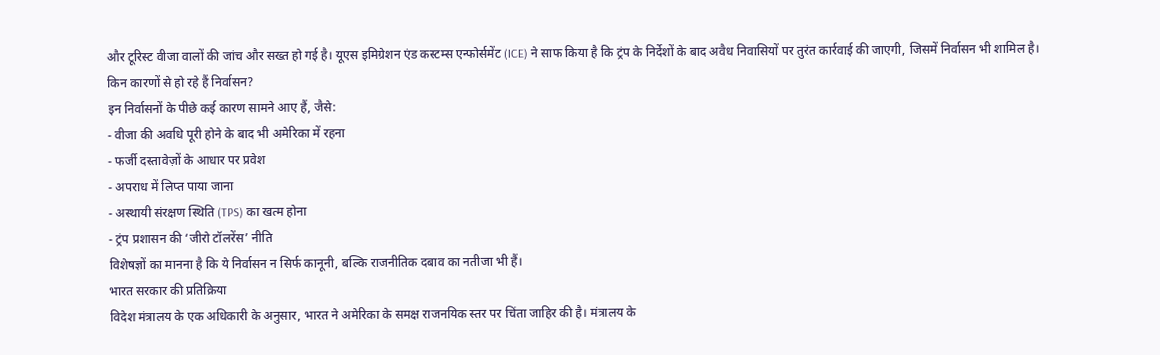और टूरिस्ट वीजा वालों की जांच और सख्त हो गई है। यूएस इमिग्रेशन एंड कस्टम्स एन्फोर्समेंट (ICE) ने साफ किया है कि ट्रंप के निर्देशों के बाद अवैध निवासियों पर तुरंत कार्रवाई की जाएगी, जिसमें निर्वासन भी शामिल है।
किन कारणों से हो रहे हैं निर्वासन?
इन निर्वासनों के पीछे कई कारण सामने आए हैं, जैसे:
- वीजा की अवधि पूरी होने के बाद भी अमेरिका में रहना
- फर्जी दस्तावेज़ों के आधार पर प्रवेश
- अपराध में लिप्त पाया जाना
- अस्थायी संरक्षण स्थिति (TPS) का खत्म होना
- ट्रंप प्रशासन की ‘जीरो टॉलरेंस’ नीति
विशेषज्ञों का मानना है कि ये निर्वासन न सिर्फ कानूनी, बल्कि राजनीतिक दबाव का नतीजा भी हैं।
भारत सरकार की प्रतिक्रिया
विदेश मंत्रालय के एक अधिकारी के अनुसार, भारत ने अमेरिका के समक्ष राजनयिक स्तर पर चिंता जाहिर की है। मंत्रालय के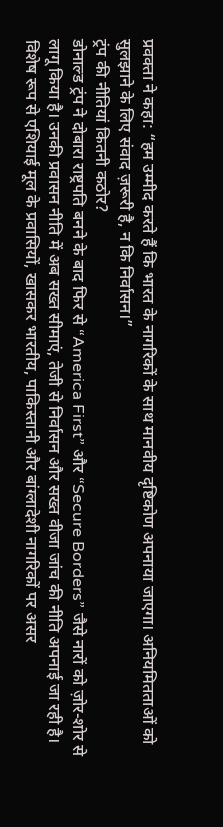प्रवक्ता ने कहा: “हम उम्मीद करते हैं कि भारत के नागरिकों के साथ मानवीय दृष्टिकोण अपनाया जाएगा। अनियमितताओं को सुलझाने के लिए संवाद ज़रूरी है, न कि निर्वासन।”
ट्रंप की नीतियां कितनी कठोर?
डोनाल्ड ट्रंप ने दोबारा राष्ट्रपति बनने के बाद फिर से “America First” और “Secure Borders” जैसे नारों को ज़ोर-शोर से लागू किया है। उनकी प्रवासन नीति में अब सख्त सीमाएं, तेजी से निर्वासन और सख्त वीजा जांच की नीति अपनाई जा रही है। विशेष रूप से एशियाई मूल के प्रवासियों, खासकर भारतीय, पाकिस्तानी और बांग्लादेशी नागरिकों पर असर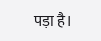पड़ा है।